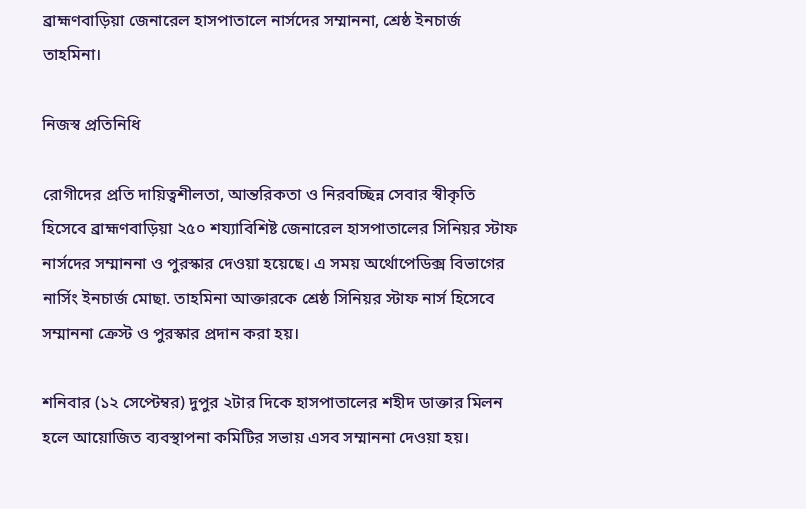ব্রাহ্মণবাড়িয়া জেনারেল হাসপাতালে নার্সদের সম্মাননা, শ্রেষ্ঠ ইনচার্জ তাহমিনা।

নিজস্ব প্রতিনিধি

রোগীদের প্রতি দায়িত্বশীলতা, আন্তরিকতা ও নিরবচ্ছিন্ন সেবার স্বীকৃতি হিসেবে ব্রাহ্মণবাড়িয়া ২৫০ শয্যাবিশিষ্ট জেনারেল হাসপাতালের সিনিয়র স্টাফ নার্সদের সম্মাননা ও পুরস্কার দেওয়া হয়েছে। এ সময় অর্থোপেডিক্স বিভাগের নার্সিং ইনচার্জ মোছা. তাহমিনা আক্তারকে শ্রেষ্ঠ সিনিয়র স্টাফ নার্স হিসেবে সম্মাননা ক্রেস্ট ও পুরস্কার প্রদান করা হয়।

শনিবার (১২ সেপ্টেম্বর) দুপুর ২টার দিকে হাসপাতালের শহীদ ডাক্তার মিলন হলে আয়োজিত ব্যবস্থাপনা কমিটির সভায় এসব সম্মাননা দেওয়া হয়।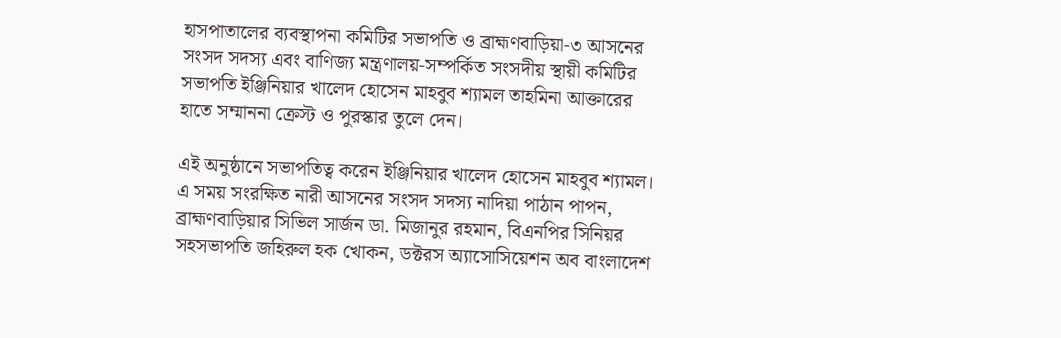হাসপাতালের ব্যবস্থাপনা কমিটির সভাপতি ও ব্রাহ্মণবাড়িয়া-৩ আসনের সংসদ সদস্য এবং বাণিজ্য মন্ত্রণালয়-সম্পর্কিত সংসদীয় স্থায়ী কমিটির সভাপতি ইঞ্জিনিয়ার খালেদ হোসেন মাহবুব শ্যামল তাহমিনা আক্তারের হাতে সম্মাননা ক্রেস্ট ও পুরস্কার তুলে দেন।

এই অনুষ্ঠানে সভাপতিত্ব করেন ইঞ্জিনিয়ার খালেদ হোসেন মাহবুব শ্যামল। এ সময় সংরক্ষিত নারী আসনের সংসদ সদস্য নাদিয়া পাঠান পাপন, ব্রাহ্মণবাড়িয়ার সিভিল সার্জন ডা. মিজানুর রহমান, বিএনপির সিনিয়র সহসভাপতি জহিরুল হক খোকন, ডক্টরস অ্যাসোসিয়েশন অব বাংলাদেশ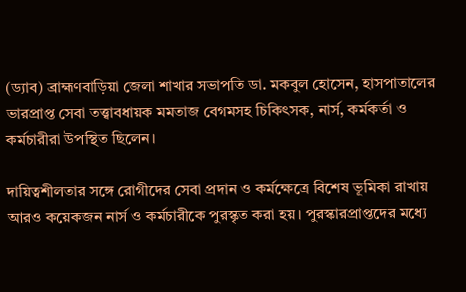(ড্যাব) ব্রাহ্মণবাড়িয়া জেলা শাখার সভাপতি ডা. মকবুল হোসেন, হাসপাতালের ভারপ্রাপ্ত সেবা তত্ত্বাবধায়ক মমতাজ বেগমসহ চিকিৎসক, নার্স, কর্মকর্তা ও কর্মচারীরা উপস্থিত ছিলেন।

দায়িত্বশীলতার সঙ্গে রোগীদের সেবা প্রদান ও কর্মক্ষেত্রে বিশেষ ভূমিকা রাখায় আরও কয়েকজন নার্স ও কর্মচারীকে পুরস্কৃত করা হয়। পুরস্কারপ্রাপ্তদের মধ্যে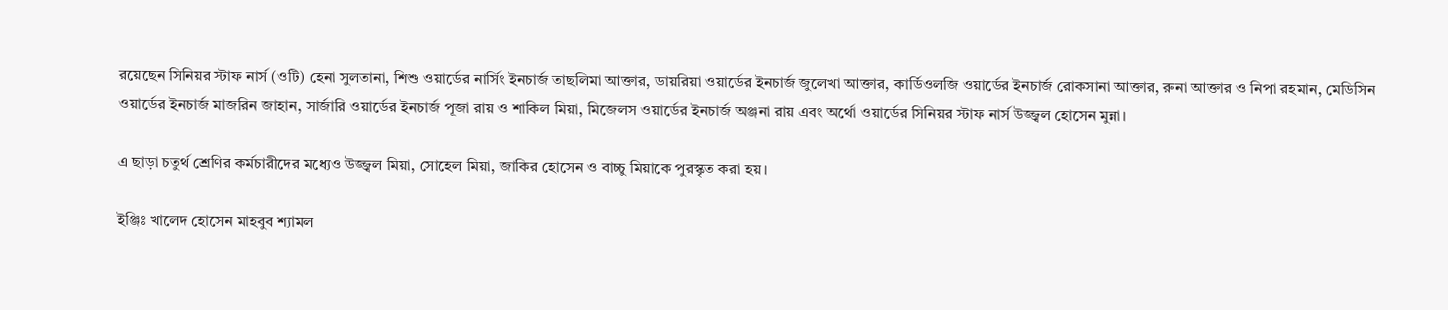রয়েছেন সিনিয়র স্টাফ নার্স (ওটি) হেনা সুলতানা, শিশু ওয়ার্ডের নার্সিং ইনচার্জ তাছলিমা আক্তার, ডায়রিয়া ওয়ার্ডের ইনচার্জ জুলেখা আক্তার, কার্ডিওলজি ওয়ার্ডের ইনচার্জ রোকসানা আক্তার, রুনা আক্তার ও নিপা রহমান, মেডিসিন ওয়ার্ডের ইনচার্জ মাজরিন জাহান, সার্জারি ওয়ার্ডের ইনচার্জ পূজা রায় ও শাকিল মিয়া, মিজেলস ওয়ার্ডের ইনচার্জ অঞ্জনা রায় এবং অর্থো ওয়ার্ডের সিনিয়র স্টাফ নার্স উজ্জ্বল হোসেন মুন্না।

এ ছাড়া চতুর্থ শ্রেণির কর্মচারীদের মধ্যেও উজ্জ্বল মিয়া, সোহেল মিয়া, জাকির হোসেন ও বাচ্চু মিয়াকে পুরস্কৃত করা হয়।

ইঞ্জিঃ খালেদ হোসেন মাহবুব শ্যামল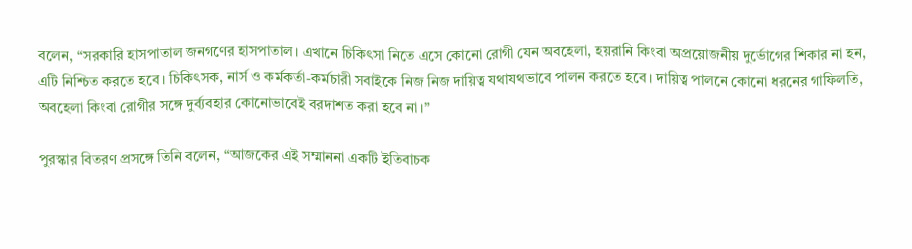বলেন, “সরকারি হাসপাতাল জনগণের হাসপাতাল। এখানে চিকিৎসা নিতে এসে কোনো রোগী যেন অবহেলা, হয়রানি কিংবা অপ্রয়োজনীয় দুর্ভোগের শিকার না হন, এটি নিশ্চিত করতে হবে। চিকিৎসক, নার্স ও কর্মকর্তা-কর্মচারী সবাইকে নিজ নিজ দায়িত্ব যথাযথভাবে পালন করতে হবে। দায়িত্ব পালনে কোনো ধরনের গাফিলতি, অবহেলা কিংবা রোগীর সঙ্গে দুর্ব্যবহার কোনোভাবেই বরদাশত করা হবে না।”

পুরস্কার বিতরণ প্রসঙ্গে তিনি বলেন, “আজকের এই সম্মাননা একটি ইতিবাচক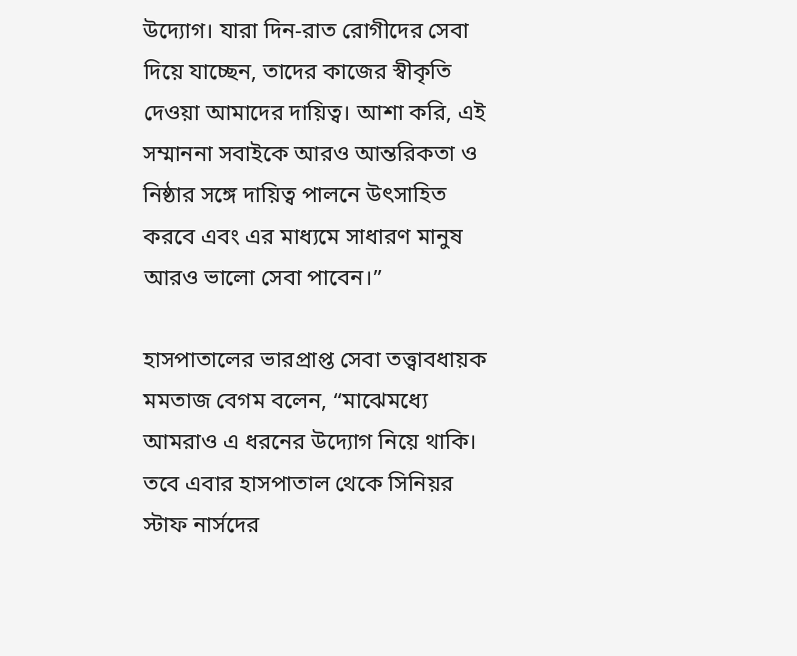উদ্যোগ। যারা দিন-রাত রোগীদের সেবা দিয়ে যাচ্ছেন, তাদের কাজের স্বীকৃতি দেওয়া আমাদের দায়িত্ব। আশা করি, এই সম্মাননা সবাইকে আরও আন্তরিকতা ও নিষ্ঠার সঙ্গে দায়িত্ব পালনে উৎসাহিত করবে এবং এর মাধ্যমে সাধারণ মানুষ আরও ভালো সেবা পাবেন।”

হাসপাতালের ভারপ্রাপ্ত সেবা তত্ত্বাবধায়ক মমতাজ বেগম বলেন, “মাঝেমধ্যে আমরাও এ ধরনের উদ্যোগ নিয়ে থাকি। তবে এবার হাসপাতাল থেকে সিনিয়র স্টাফ নার্সদের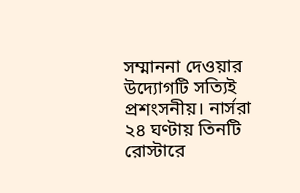সম্মাননা দেওয়ার উদ্যোগটি সত্যিই প্রশংসনীয়। নার্সরা ২৪ ঘণ্টায় তিনটি রোস্টারে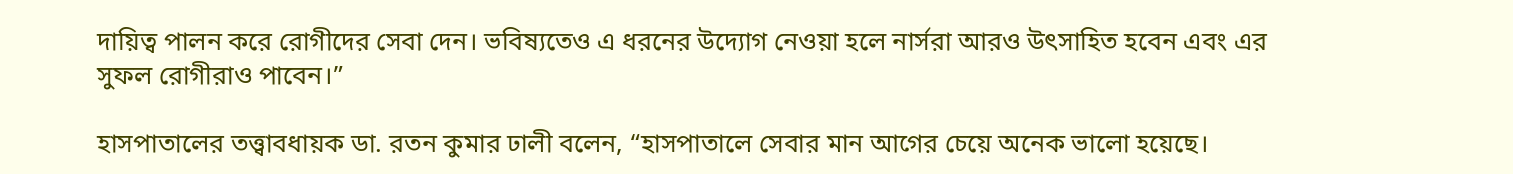দায়িত্ব পালন করে রোগীদের সেবা দেন। ভবিষ্যতেও এ ধরনের উদ্যোগ নেওয়া হলে নার্সরা আরও উৎসাহিত হবেন এবং এর সুফল রোগীরাও পাবেন।”

হাসপাতালের তত্ত্বাবধায়ক ডা. রতন কুমার ঢালী বলেন, “হাসপাতালে সেবার মান আগের চেয়ে অনেক ভালো হয়েছে।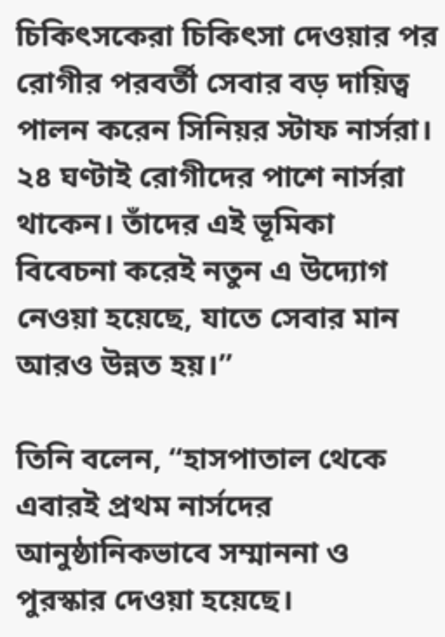চিকিৎসকেরা চিকিৎসা দেওয়ার পর রোগীর পরবর্তী সেবার বড় দায়িত্ব পালন করেন সিনিয়র স্টাফ নার্সরা। ২৪ ঘণ্টাই রোগীদের পাশে নার্সরা থাকেন। তাঁদের এই ভূমিকা বিবেচনা করেই নতুন এ উদ্যোগ নেওয়া হয়েছে, যাতে সেবার মান আরও উন্নত হয়।”

তিনি বলেন, “হাসপাতাল থেকে এবারই প্রথম নার্সদের আনুষ্ঠানিকভাবে সম্মাননা ও পুরস্কার দেওয়া হয়েছে।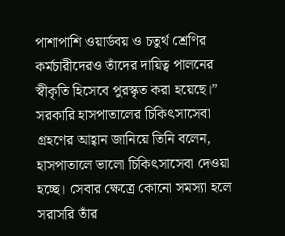পাশাপাশি ওয়ার্ডবয় ও চতুর্থ শ্রেণির কর্মচারীদেরও তাঁদের দায়িত্ব পালনের স্বীকৃতি হিসেবে পুরস্কৃত করা হয়েছে।”
সরকারি হাসপাতালের চিকিৎসাসেবা গ্রহণের আহ্বান জানিয়ে তিনি বলেন, হাসপাতালে ভালো চিকিৎসাসেবা দেওয়া হচ্ছে। সেবার ক্ষেত্রে কোনো সমস্যা হলে সরাসরি তাঁর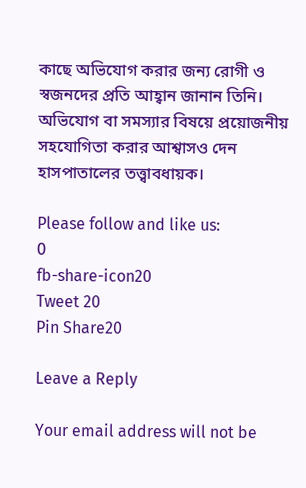কাছে অভিযোগ করার জন্য রোগী ও স্বজনদের প্রতি আহ্বান জানান তিনি। অভিযোগ বা সমস্যার বিষয়ে প্রয়োজনীয় সহযোগিতা করার আশ্বাসও দেন হাসপাতালের তত্ত্বাবধায়ক।

Please follow and like us:
0
fb-share-icon20
Tweet 20
Pin Share20

Leave a Reply

Your email address will not be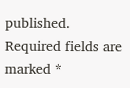published. Required fields are marked *